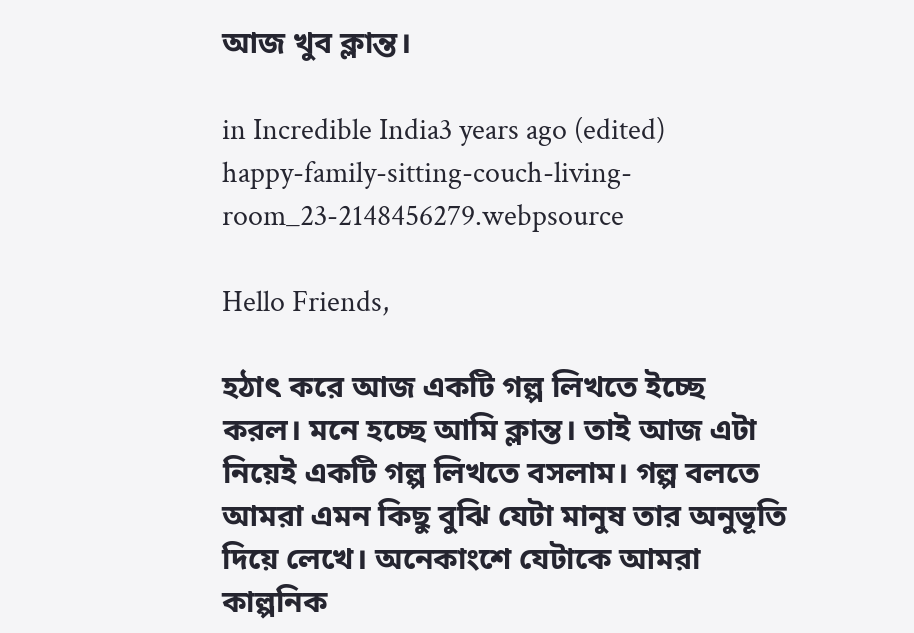আজ খুব ক্লান্ত।

in Incredible India3 years ago (edited)
happy-family-sitting-couch-living-room_23-2148456279.webpsource

Hello Friends,

হঠাৎ করে আজ একটি গল্প লিখতে ইচ্ছে করল। মনে হচ্ছে আমি ক্লান্ত। তাই আজ এটা নিয়েই একটি গল্প লিখতে বসলাম। গল্প বলতে আমরা এমন কিছু বুঝি যেটা মানুষ তার অনুভূতি দিয়ে লেখে। অনেকাংশে যেটাকে আমরা কাল্পনিক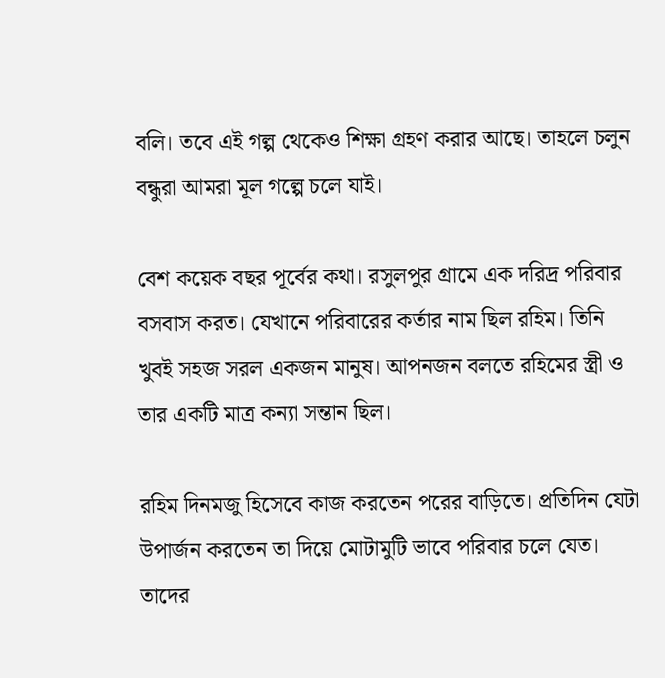বলি। তবে এই গল্প থেকেও শিক্ষা গ্রহণ করার আছে। তাহলে চলুন বন্ধুরা আমরা মূল গল্পে চলে যাই।

বেশ কয়েক বছর পূর্বের কথা। রসুলপুর গ্রামে এক দরিদ্র পরিবার বসবাস করত। যেখানে পরিবারের কর্তার নাম ছিল রহিম। তিনি খুবই সহজ সরল একজন মানুষ। আপনজন বলতে রহিমের স্ত্রী ও তার একটি মাত্র কন্যা সন্তান ছিল।

রহিম দিনমজু হিসেবে কাজ করতেন পরের বাড়িতে। প্রতিদিন যেটা উপার্জন করতেন তা দিয়ে মোটামুটি ভাবে পরিবার চলে যেত। তাদের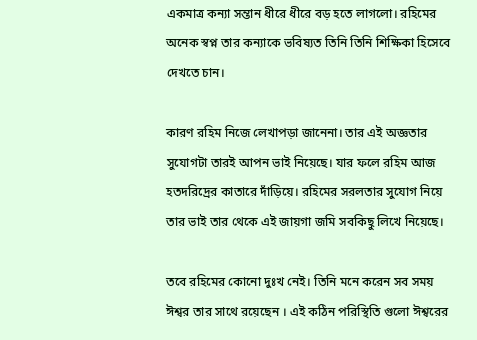একমাত্র কন্যা সন্তান ধীরে ধীরে বড় হতে লাগলো। রহিমের অনেক স্বপ্ন তার কন্যাকে ভবিষ্যত তিনি তিনি শিক্ষিকা হিসেবে দেখতে চান।

কারণ রহিম নিজে লেখাপড়া জানেনা। তার এই অজ্ঞতার সুযোগটা তারই আপন ভাই নিয়েছে। যার ফলে রহিম আজ হতদরিদ্রের কাতারে দাঁড়িয়ে। রহিমের সরলতার সুযোগ নিয়ে তার ভাই তার থেকে এই জায়গা জমি সবকিছু লিখে নিয়েছে।

তবে রহিমের কোনো দুঃখ নেই। তিনি মনে করেন সব সময় ঈশ্বর তার সাথে রয়েছেন । এই কঠিন পরিস্থিতি গুলো ঈশ্বরের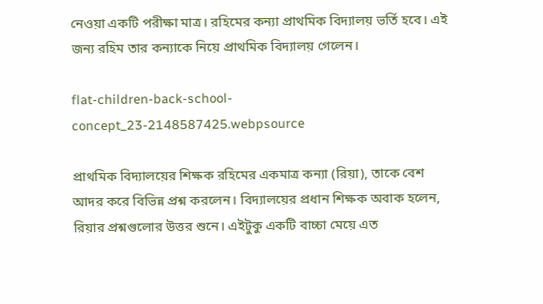নেওয়া একটি পরীক্ষা মাত্র। রহিমের কন্যা প্রাথমিক বিদ্যালয় ভর্তি হবে। এই জন্য রহিম তার কন্যাকে নিয়ে প্রাথমিক বিদ্যালয় গেলেন।

flat-children-back-school-concept_23-2148587425.webpsource

প্রাথমিক বিদ্যালয়ের শিক্ষক রহিমের একমাত্র কন্যা (রিয়া), তাকে বেশ আদর করে বিভিন্ন প্রশ্ন করলেন। বিদ্যালয়ের প্রধান শিক্ষক অবাক হলেন, রিয়ার প্রশ্নগুলোর উত্তর শুনে। এইটুকু একটি বাচ্চা মেয়ে এত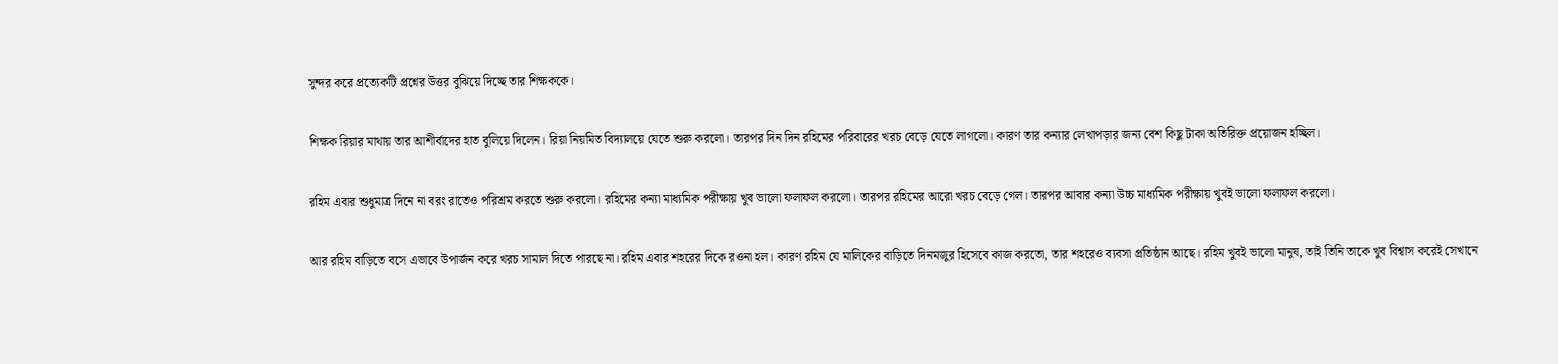সুন্দর করে প্রত্যেকটি প্রশ্নের উত্তর বুঝিয়ে দিচ্ছে তার শিক্ষককে।

শিক্ষক রিয়ার মাথায় তার আশীর্বাদের হাত বুলিয়ে দিলেন। রিয়া নিয়মিত বিদ্যালয়ে যেতে শুরু করলো। তারপর দিন দিন রহিমের পরিবারের খরচ বেড়ে যেতে লাগলো। কারণ তার কন্যার লেখাপড়ার জন্য বেশ কিছু টাকা অতিরিক্ত প্রয়োজন হচ্ছিল।

রহিম এবার শুধুমাত্র দিনে না বরং রাতেও পরিশ্রম করতে শুরু করলো। রহিমের কন্যা মাধ্যমিক পরীক্ষায় খুব ভালো ফলাফল করলো। তারপর রহিমের আরো খরচ বেড়ে গেল। তারপর আবার কন্যা উচ্চ মাধ্যমিক পরীক্ষায় খুবই ভালো ফলাফল করলো।

আর রহিম বাড়িতে বসে এভাবে উপার্জন করে খরচ সামাল দিতে পারছে না। রহিম এবার শহরের দিকে রওনা হল। কারণ রহিম যে মালিকের বাড়িতে দিনমজুর হিসেবে কাজ করতো, তার শহরেও ব্যবসা প্রতিষ্ঠান আছে। রহিম খুবই ভালো মানুষ, তাই তিনি তাকে খুব বিশ্বাস করেই সেখানে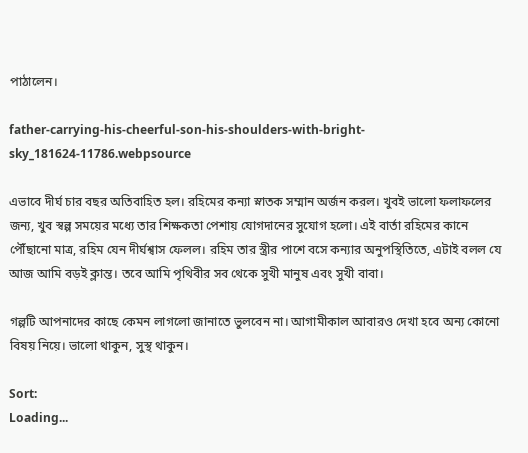পাঠালেন।

father-carrying-his-cheerful-son-his-shoulders-with-bright-sky_181624-11786.webpsource

এভাবে দীর্ঘ চার বছর অতিবাহিত হল। রহিমের কন্যা স্নাতক সম্মান অর্জন করল। খুবই ভালো ফলাফলের জন্য, খুব স্বল্প সময়ের মধ্যে তার শিক্ষকতা পেশায় যোগদানের সুযোগ হলো। এই বার্তা রহিমের কানে পৌঁছানো মাত্র, রহিম যেন দীর্ঘশ্বাস ফেলল। রহিম তার স্ত্রীর পাশে বসে কন্যার অনুপস্থিতিতে, এটাই বলল যে আজ আমি বড়ই ক্লান্ত। তবে আমি পৃথিবীর সব থেকে সুখী মানুষ এবং সুখী বাবা।

গল্পটি আপনাদের কাছে কেমন লাগলো জানাতে ভুলবেন না। আগামীকাল আবারও দেখা হবে অন্য কোনো বিষয় নিয়ে। ভালো থাকুন, সুস্থ থাকুন।

Sort:
Loading...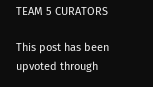TEAM 5 CURATORS

This post has been upvoted through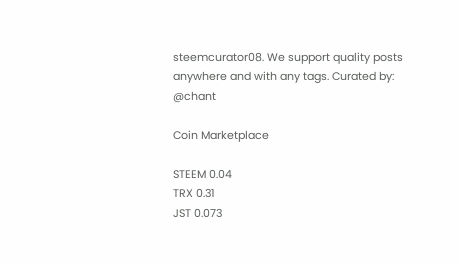steemcurator08. We support quality posts anywhere and with any tags. Curated by: @chant

Coin Marketplace

STEEM 0.04
TRX 0.31
JST 0.073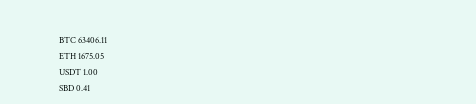BTC 63406.11
ETH 1675.05
USDT 1.00
SBD 0.41